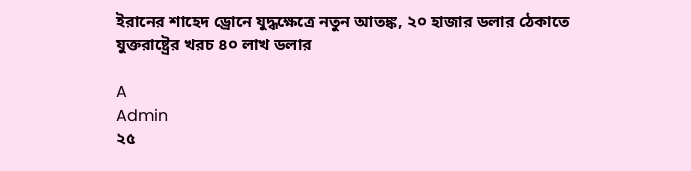ইরানের শাহেদ ড্রোনে যুদ্ধক্ষেত্রে নতুন আতঙ্ক, ২০ হাজার ডলার ঠেকাতে যুক্তরাষ্ট্রের খরচ ৪০ লাখ ডলার

A
Admin
২৫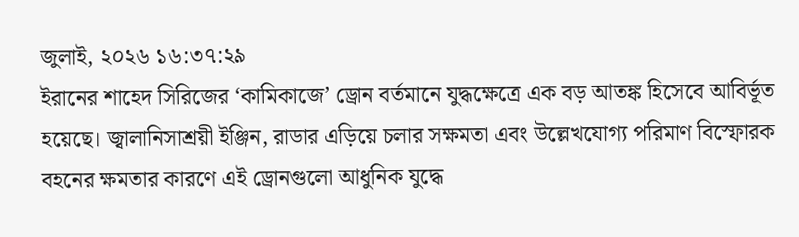জুলাই, ২০২৬ ১৬:৩৭:২৯
ইরানের শাহেদ সিরিজের ‘কামিকাজে’ ড্রোন বর্তমানে যুদ্ধক্ষেত্রে এক বড় আতঙ্ক হিসেবে আবির্ভূত হয়েছে। জ্বালানিসাশ্রয়ী ইঞ্জিন, রাডার এড়িয়ে চলার সক্ষমতা এবং উল্লেখযোগ্য পরিমাণ বিস্ফোরক বহনের ক্ষমতার কারণে এই ড্রোনগুলো আধুনিক যুদ্ধে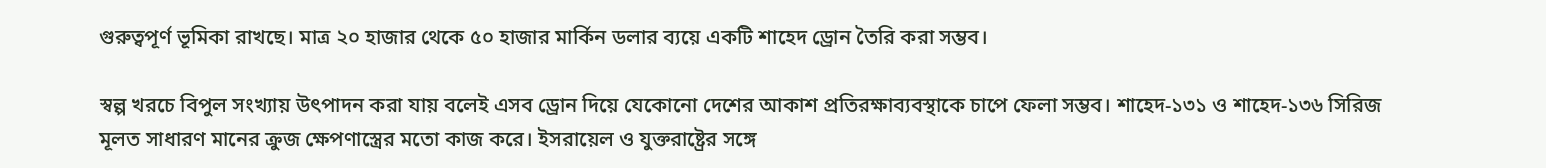গুরুত্বপূর্ণ ভূমিকা রাখছে। মাত্র ২০ হাজার থেকে ৫০ হাজার মার্কিন ডলার ব্যয়ে একটি শাহেদ ড্রোন তৈরি করা সম্ভব।

স্বল্প খরচে বিপুল সংখ্যায় উৎপাদন করা যায় বলেই এসব ড্রোন দিয়ে যেকোনো দেশের আকাশ প্রতিরক্ষাব্যবস্থাকে চাপে ফেলা সম্ভব। শাহেদ-১৩১ ও শাহেদ-১৩৬ সিরিজ মূলত সাধারণ মানের ক্রুজ ক্ষেপণাস্ত্রের মতো কাজ করে। ইসরায়েল ও যুক্তরাষ্ট্রের সঙ্গে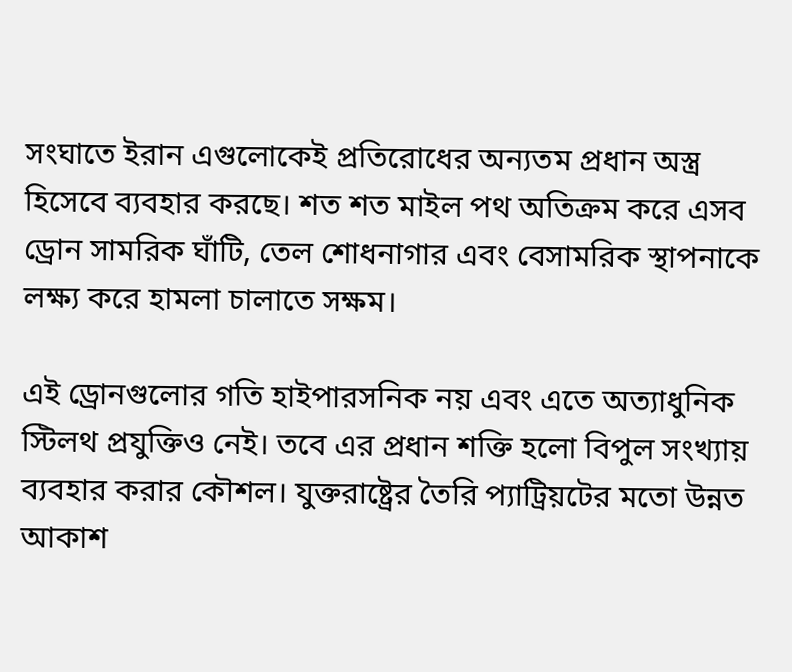সংঘাতে ইরান এগুলোকেই প্রতিরোধের অন্যতম প্রধান অস্ত্র হিসেবে ব্যবহার করছে। শত শত মাইল পথ অতিক্রম করে এসব ড্রোন সামরিক ঘাঁটি, তেল শোধনাগার এবং বেসামরিক স্থাপনাকে লক্ষ্য করে হামলা চালাতে সক্ষম।

এই ড্রোনগুলোর গতি হাইপারসনিক নয় এবং এতে অত্যাধুনিক স্টিলথ প্রযুক্তিও নেই। তবে এর প্রধান শক্তি হলো বিপুল সংখ্যায় ব্যবহার করার কৌশল। যুক্তরাষ্ট্রের তৈরি প্যাট্রিয়টের মতো উন্নত আকাশ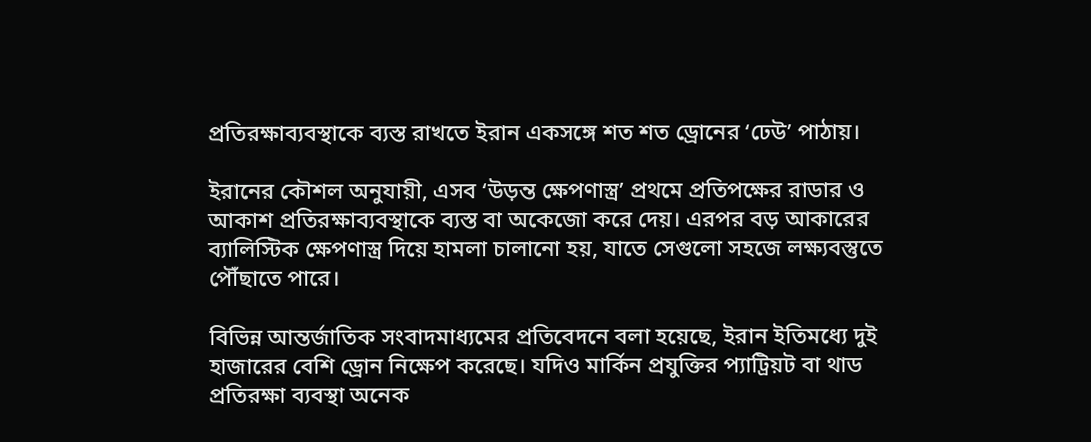প্রতিরক্ষাব্যবস্থাকে ব্যস্ত রাখতে ইরান একসঙ্গে শত শত ড্রোনের ‘ঢেউ’ পাঠায়।

ইরানের কৌশল অনুযায়ী, এসব ‘উড়ন্ত ক্ষেপণাস্ত্র’ প্রথমে প্রতিপক্ষের রাডার ও আকাশ প্রতিরক্ষাব্যবস্থাকে ব্যস্ত বা অকেজো করে দেয়। এরপর বড় আকারের ব্যালিস্টিক ক্ষেপণাস্ত্র দিয়ে হামলা চালানো হয়, যাতে সেগুলো সহজে লক্ষ্যবস্তুতে পৌঁছাতে পারে।

বিভিন্ন আন্তর্জাতিক সংবাদমাধ্যমের প্রতিবেদনে বলা হয়েছে, ইরান ইতিমধ্যে দুই হাজারের বেশি ড্রোন নিক্ষেপ করেছে। যদিও মার্কিন প্রযুক্তির প্যাট্রিয়ট বা থাড প্রতিরক্ষা ব্যবস্থা অনেক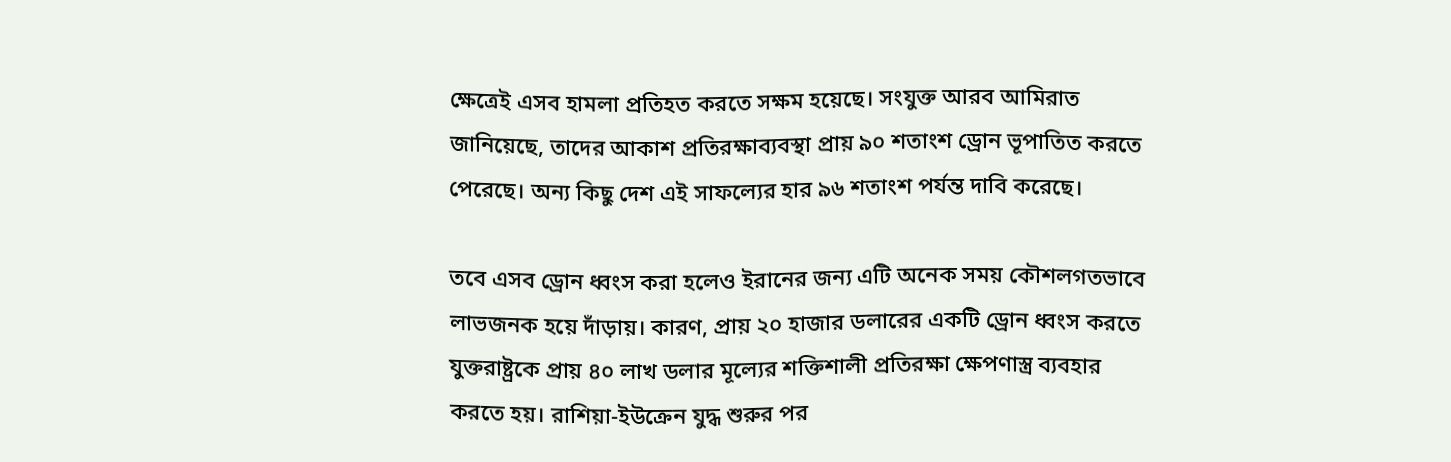ক্ষেত্রেই এসব হামলা প্রতিহত করতে সক্ষম হয়েছে। সংযুক্ত আরব আমিরাত জানিয়েছে, তাদের আকাশ প্রতিরক্ষাব্যবস্থা প্রায় ৯০ শতাংশ ড্রোন ভূপাতিত করতে পেরেছে। অন্য কিছু দেশ এই সাফল্যের হার ৯৬ শতাংশ পর্যন্ত দাবি করেছে।

তবে এসব ড্রোন ধ্বংস করা হলেও ইরানের জন্য এটি অনেক সময় কৌশলগতভাবে লাভজনক হয়ে দাঁড়ায়। কারণ, প্রায় ২০ হাজার ডলারের একটি ড্রোন ধ্বংস করতে যুক্তরাষ্ট্রকে প্রায় ৪০ লাখ ডলার মূল্যের শক্তিশালী প্রতিরক্ষা ক্ষেপণাস্ত্র ব্যবহার করতে হয়। রাশিয়া-ইউক্রেন যুদ্ধ শুরুর পর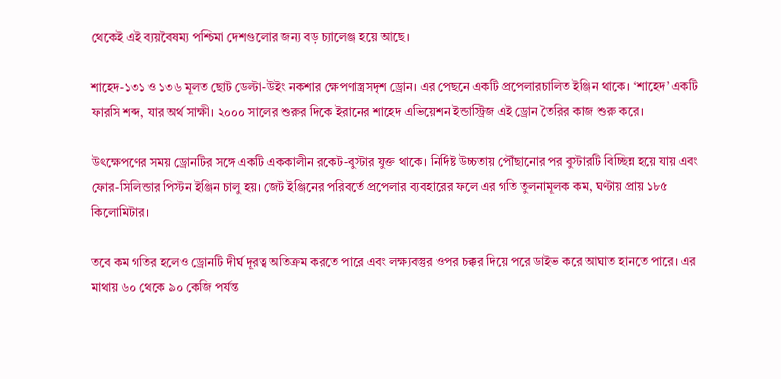থেকেই এই ব্যয়বৈষম্য পশ্চিমা দেশগুলোর জন্য বড় চ্যালেঞ্জ হয়ে আছে।

শাহেদ-১৩১ ও ১৩৬ মূলত ছোট ডেল্টা-উইং নকশার ক্ষেপণাস্ত্রসদৃশ ড্রোন। এর পেছনে একটি প্রপেলারচালিত ইঞ্জিন থাকে। ‘শাহেদ’ একটি ফারসি শব্দ, যার অর্থ সাক্ষী। ২০০০ সালের শুরুর দিকে ইরানের শাহেদ এভিয়েশন ইন্ডাস্ট্রিজ এই ড্রোন তৈরির কাজ শুরু করে।

উৎক্ষেপণের সময় ড্রোনটির সঙ্গে একটি এককালীন রকেট-বুস্টার যুক্ত থাকে। নির্দিষ্ট উচ্চতায় পৌঁছানোর পর বুস্টারটি বিচ্ছিন্ন হয়ে যায় এবং ফোর-সিলিন্ডার পিস্টন ইঞ্জিন চালু হয়। জেট ইঞ্জিনের পরিবর্তে প্রপেলার ব্যবহারের ফলে এর গতি তুলনামূলক কম, ঘণ্টায় প্রায় ১৮৫ কিলোমিটার।

তবে কম গতির হলেও ড্রোনটি দীর্ঘ দূরত্ব অতিক্রম করতে পারে এবং লক্ষ্যবস্তুর ওপর চক্কর দিয়ে পরে ডাইভ করে আঘাত হানতে পারে। এর মাথায় ৬০ থেকে ৯০ কেজি পর্যন্ত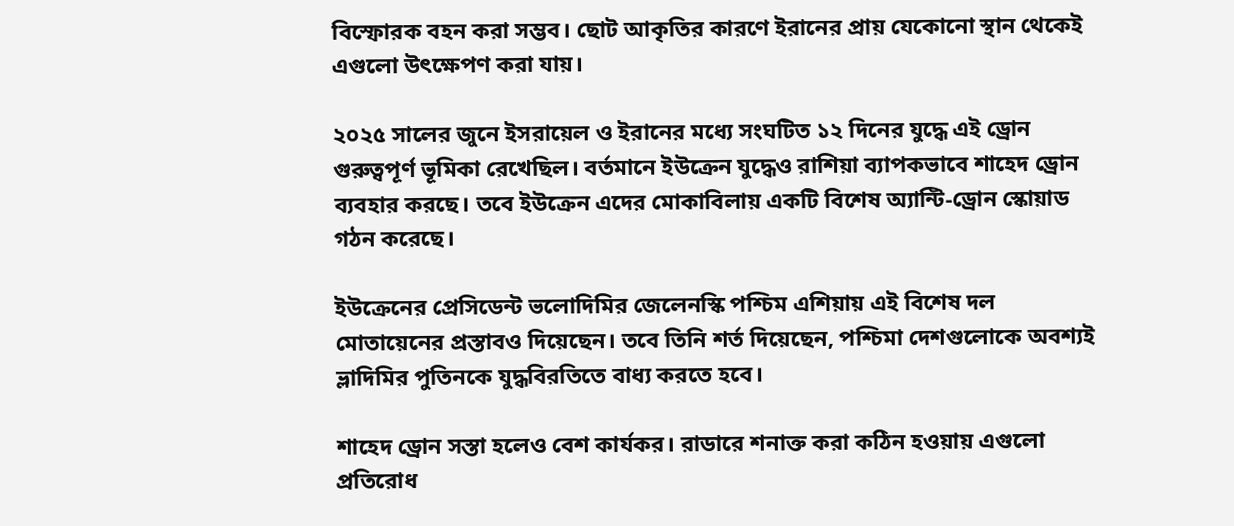বিস্ফোরক বহন করা সম্ভব। ছোট আকৃতির কারণে ইরানের প্রায় যেকোনো স্থান থেকেই এগুলো উৎক্ষেপণ করা যায়।

২০২৫ সালের জুনে ইসরায়েল ও ইরানের মধ্যে সংঘটিত ১২ দিনের যুদ্ধে এই ড্রোন গুরুত্বপূর্ণ ভূমিকা রেখেছিল। বর্তমানে ইউক্রেন যুদ্ধেও রাশিয়া ব্যাপকভাবে শাহেদ ড্রোন ব্যবহার করছে। তবে ইউক্রেন এদের মোকাবিলায় একটি বিশেষ অ্যান্টি-ড্রোন স্কোয়াড গঠন করেছে।

ইউক্রেনের প্রেসিডেন্ট ভলোদিমির জেলেনস্কি পশ্চিম এশিয়ায় এই বিশেষ দল মোতায়েনের প্রস্তাবও দিয়েছেন। তবে তিনি শর্ত দিয়েছেন, পশ্চিমা দেশগুলোকে অবশ্যই ভ্লাদিমির পুতিনকে যুদ্ধবিরতিতে বাধ্য করতে হবে।

শাহেদ ড্রোন সস্তা হলেও বেশ কার্যকর। রাডারে শনাক্ত করা কঠিন হওয়ায় এগুলো প্রতিরোধ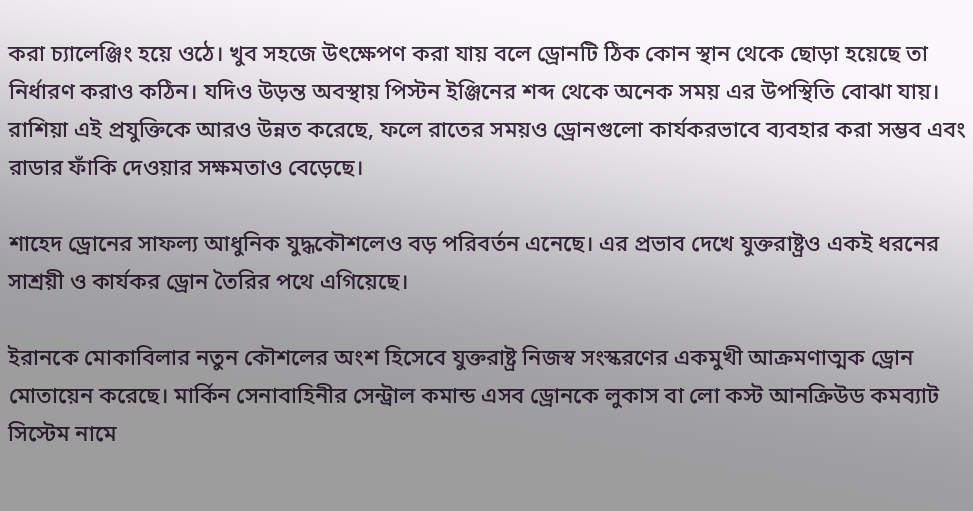করা চ্যালেঞ্জিং হয়ে ওঠে। খুব সহজে উৎক্ষেপণ করা যায় বলে ড্রোনটি ঠিক কোন স্থান থেকে ছোড়া হয়েছে তা নির্ধারণ করাও কঠিন। যদিও উড়ন্ত অবস্থায় পিস্টন ইঞ্জিনের শব্দ থেকে অনেক সময় এর উপস্থিতি বোঝা যায়। রাশিয়া এই প্রযুক্তিকে আরও উন্নত করেছে, ফলে রাতের সময়ও ড্রোনগুলো কার্যকরভাবে ব্যবহার করা সম্ভব এবং রাডার ফাঁকি দেওয়ার সক্ষমতাও বেড়েছে।

শাহেদ ড্রোনের সাফল্য আধুনিক যুদ্ধকৌশলেও বড় পরিবর্তন এনেছে। এর প্রভাব দেখে যুক্তরাষ্ট্রও একই ধরনের সাশ্রয়ী ও কার্যকর ড্রোন তৈরির পথে এগিয়েছে।

ইরানকে মোকাবিলার নতুন কৌশলের অংশ হিসেবে যুক্তরাষ্ট্র নিজস্ব সংস্করণের একমুখী আক্রমণাত্মক ড্রোন মোতায়েন করেছে। মার্কিন সেনাবাহিনীর সেন্ট্রাল কমান্ড এসব ড্রোনকে লুকাস বা লো কস্ট আনক্রিউড কমব্যাট সিস্টেম নামে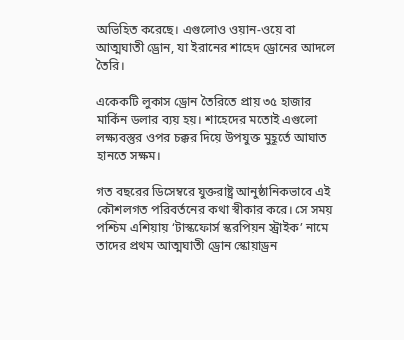অভিহিত করেছে। এগুলোও ওয়ান-ওয়ে বা আত্মঘাতী ড্রোন, যা ইরানের শাহেদ ড্রোনের আদলে তৈরি।

একেকটি লুকাস ড্রোন তৈরিতে প্রায় ৩৫ হাজার মার্কিন ডলার ব্যয় হয়। শাহেদের মতোই এগুলো লক্ষ্যবস্তুর ওপর চক্কর দিয়ে উপযুক্ত মুহূর্তে আঘাত হানতে সক্ষম।

গত বছরের ডিসেম্বরে যুক্তরাষ্ট্র আনুষ্ঠানিকভাবে এই কৌশলগত পরিবর্তনের কথা স্বীকার করে। সে সময় পশ্চিম এশিয়ায় ‘টাস্কফোর্স স্করপিয়ন স্ট্রাইক’ নামে তাদের প্রথম আত্মঘাতী ড্রোন স্কোয়াড্রন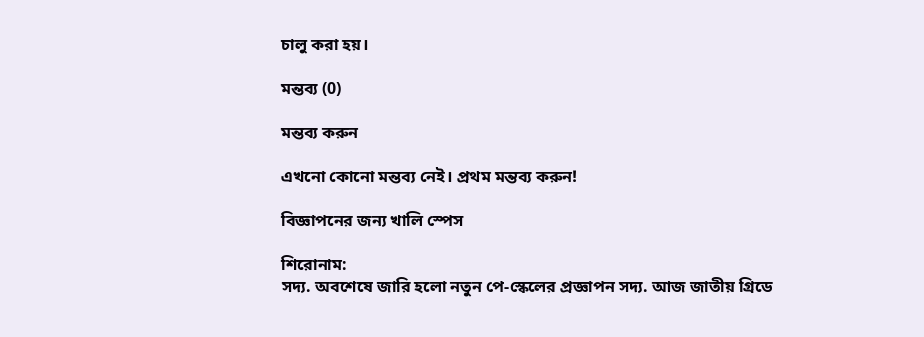চালু করা হয়।

মন্তব্য (0)

মন্তব্য করুন

এখনো কোনো মন্তব্য নেই। প্রথম মন্তব্য করুন!

বিজ্ঞাপনের জন্য খালি স্পেস

শিরোনাম:
সদ্য. অবশেষে জারি হলো নতুন পে-স্কেলের প্রজ্ঞাপন সদ্য. আজ জাতীয় গ্রিডে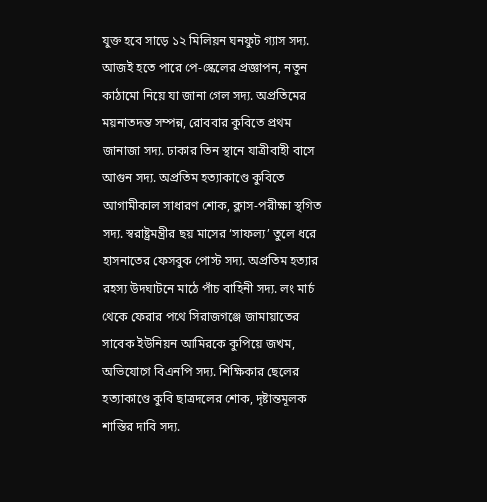যুক্ত হবে সাড়ে ১২ মিলিয়ন ঘনফুট গ্যাস সদ্য. আজই হতে পারে পে-স্কেলের প্রজ্ঞাপন, নতুন কাঠামো নিয়ে যা জানা গেল সদ্য. অপ্রতিমের ময়নাতদন্ত সম্পন্ন, রোববার কুবিতে প্রথম জানাজা সদ্য. ঢাকার তিন স্থানে যাত্রীবাহী বাসে আগুন সদ্য. অপ্রতিম হত্যাকাণ্ডে কুবিতে আগামীকাল সাধারণ শোক, ক্লাস-পরীক্ষা স্থগিত সদ্য. স্বরাষ্ট্রমন্ত্রীর ছয় মাসের ‘সাফল্য’ তুলে ধরে হাসনাতের ফেসবুক পোস্ট সদ্য. অপ্রতিম হত্যার রহস্য উদঘাটনে মাঠে পাঁচ বাহিনী সদ্য. লং মার্চ থেকে ফেরার পথে সিরাজগঞ্জে জামায়াতের সাবেক ইউনিয়ন আমিরকে কুপিয়ে জখম, অভিযোগে বিএনপি সদ্য. শিক্ষিকার ছেলের হত্যাকাণ্ডে কুবি ছাত্রদলের শোক, দৃষ্টান্তমূলক শাস্তির দাবি সদ্য.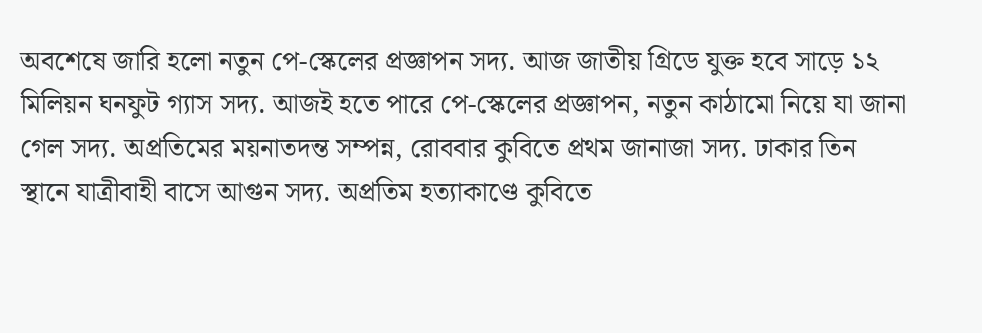অবশেষে জারি হলো নতুন পে-স্কেলের প্রজ্ঞাপন সদ্য. আজ জাতীয় গ্রিডে যুক্ত হবে সাড়ে ১২ মিলিয়ন ঘনফুট গ্যাস সদ্য. আজই হতে পারে পে-স্কেলের প্রজ্ঞাপন, নতুন কাঠামো নিয়ে যা জানা গেল সদ্য. অপ্রতিমের ময়নাতদন্ত সম্পন্ন, রোববার কুবিতে প্রথম জানাজা সদ্য. ঢাকার তিন স্থানে যাত্রীবাহী বাসে আগুন সদ্য. অপ্রতিম হত্যাকাণ্ডে কুবিতে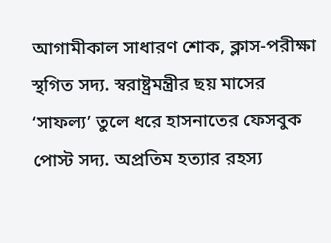আগামীকাল সাধারণ শোক, ক্লাস-পরীক্ষা স্থগিত সদ্য. স্বরাষ্ট্রমন্ত্রীর ছয় মাসের ‘সাফল্য’ তুলে ধরে হাসনাতের ফেসবুক পোস্ট সদ্য. অপ্রতিম হত্যার রহস্য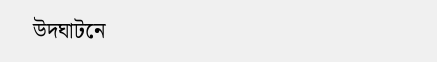উদঘাটনে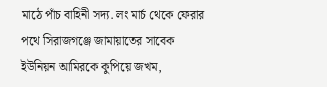মাঠে পাঁচ বাহিনী সদ্য. লং মার্চ থেকে ফেরার পথে সিরাজগঞ্জে জামায়াতের সাবেক ইউনিয়ন আমিরকে কুপিয়ে জখম,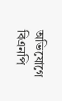অভিযোগে বিএনপি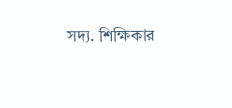সদ্য. শিক্ষিকার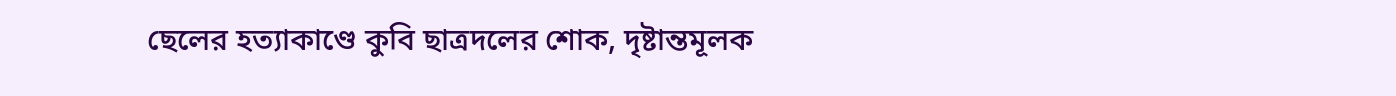ছেলের হত্যাকাণ্ডে কুবি ছাত্রদলের শোক, দৃষ্টান্তমূলক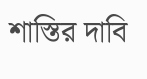শাস্তির দাবি